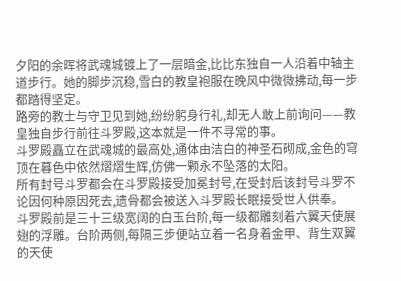夕阳的余晖将武魂城镀上了一层暗金,比比东独自一人沿着中轴主道步行。她的脚步沉稳,雪白的教皇袍服在晚风中微微拂动,每一步都踏得坚定。
路旁的教士与守卫见到她,纷纷躬身行礼,却无人敢上前询问——教皇独自步行前往斗罗殿,这本就是一件不寻常的事。
斗罗殿矗立在武魂城的最高处,通体由洁白的神圣石砌成,金色的穹顶在暮色中依然熠熠生辉,仿佛一颗永不坠落的太阳。
所有封号斗罗都会在斗罗殿接受加冕封号,在受封后该封号斗罗不论因何种原因死去,遗骨都会被送入斗罗殿长眠接受世人供奉。
斗罗殿前是三十三级宽阔的白玉台阶,每一级都雕刻着六翼天使展翅的浮雕。台阶两侧,每隔三步便站立着一名身着金甲、背生双翼的天使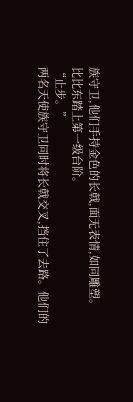族守卫,他们手持金色的长戟,面无表情,如同雕塑。
比比东踏上第一级台阶。
“止步。”
两名天使族守卫同时将长戟交叉,挡住了去路。他们的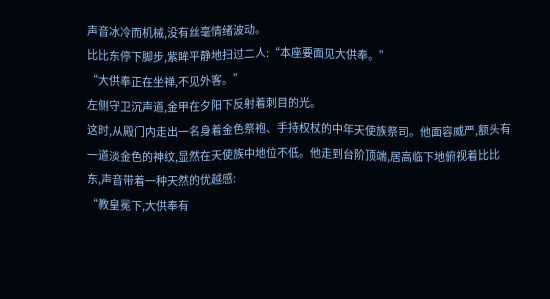声音冰冷而机械,没有丝毫情绪波动。
比比东停下脚步,紫眸平静地扫过二人:“本座要面见大供奉。”
“大供奉正在坐禅,不见外客。”
左侧守卫沉声道,金甲在夕阳下反射着刺目的光。
这时,从殿门内走出一名身着金色祭袍、手持权杖的中年天使族祭司。他面容威严,额头有一道淡金色的神纹,显然在天使族中地位不低。他走到台阶顶端,居高临下地俯视着比比东,声音带着一种天然的优越感:
“教皇冕下,大供奉有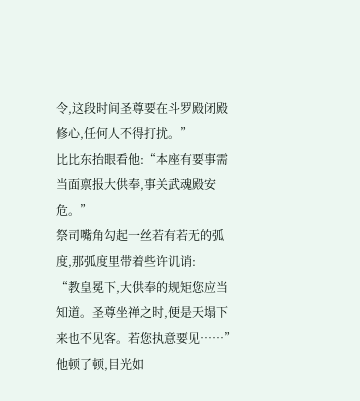令,这段时间圣尊要在斗罗殿闭殿修心,任何人不得打扰。”
比比东抬眼看他:“本座有要事需当面禀报大供奉,事关武魂殿安危。”
祭司嘴角勾起一丝若有若无的弧度,那弧度里带着些许讥诮:
“教皇冕下,大供奉的规矩您应当知道。圣尊坐禅之时,便是天塌下来也不见客。若您执意要见……”
他顿了顿,目光如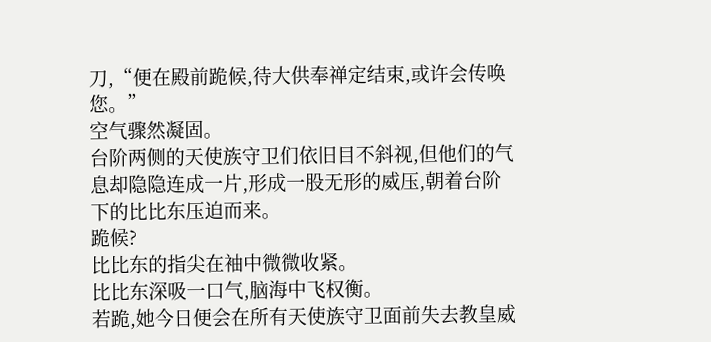刀,“便在殿前跪候,待大供奉禅定结束,或许会传唤您。”
空气骤然凝固。
台阶两侧的天使族守卫们依旧目不斜视,但他们的气息却隐隐连成一片,形成一股无形的威压,朝着台阶下的比比东压迫而来。
跪候?
比比东的指尖在袖中微微收紧。
比比东深吸一口气,脑海中飞权衡。
若跪,她今日便会在所有天使族守卫面前失去教皇威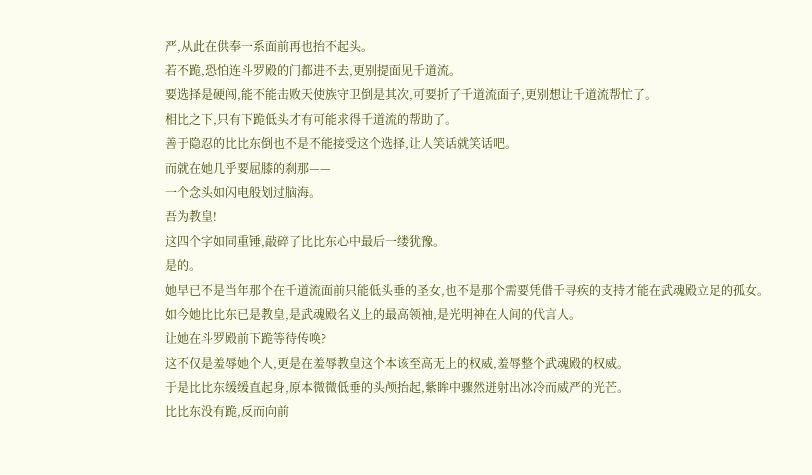严,从此在供奉一系面前再也抬不起头。
若不跪,恐怕连斗罗殿的门都进不去,更别提面见千道流。
要选择是硬闯,能不能击败天使族守卫倒是其次,可要折了千道流面子,更别想让千道流帮忙了。
相比之下,只有下跪低头才有可能求得千道流的帮助了。
善于隐忍的比比东倒也不是不能接受这个选择,让人笑话就笑话吧。
而就在她几乎要屈膝的刹那——
一个念头如闪电般划过脑海。
吾为教皇!
这四个字如同重锤,敲碎了比比东心中最后一缕犹豫。
是的。
她早已不是当年那个在千道流面前只能低头垂的圣女,也不是那个需要凭借千寻疾的支持才能在武魂殿立足的孤女。
如今她比比东已是教皇,是武魂殿名义上的最高领袖,是光明神在人间的代言人。
让她在斗罗殿前下跪等待传唤?
这不仅是羞辱她个人,更是在羞辱教皇这个本该至高无上的权威,羞辱整个武魂殿的权威。
于是比比东缓缓直起身,原本微微低垂的头颅抬起,紫眸中骤然迸射出冰冷而威严的光芒。
比比东没有跪,反而向前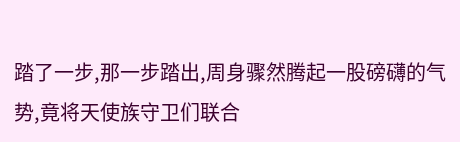踏了一步,那一步踏出,周身骤然腾起一股磅礴的气势,竟将天使族守卫们联合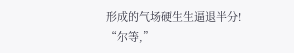形成的气场硬生生逼退半分!
“尔等,”